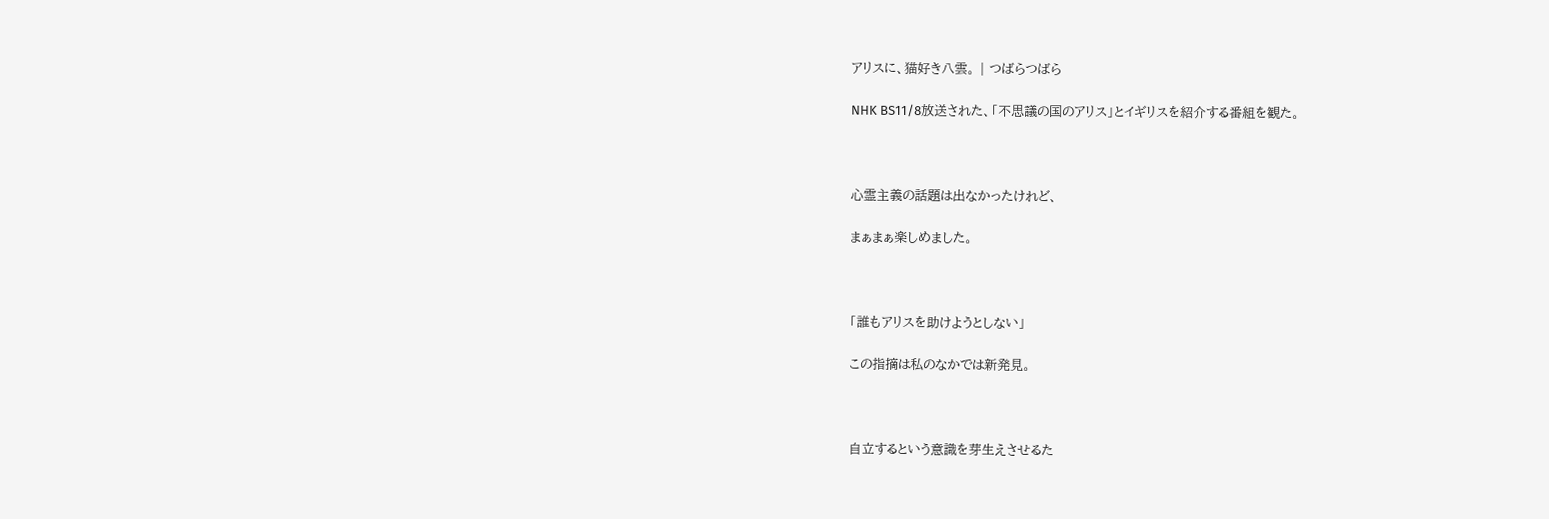アリスに、猫好き八雲。 | つばらつばら

NHK BS11/8放送された、「不思議の国のアリス」とイギリスを紹介する番組を観た。



心霊主義の話題は出なかったけれど、

まぁまぁ楽しめました。



「誰もアリスを助けようとしない」

この指摘は私のなかでは新発見。



自立するという意識を芽生えさせるた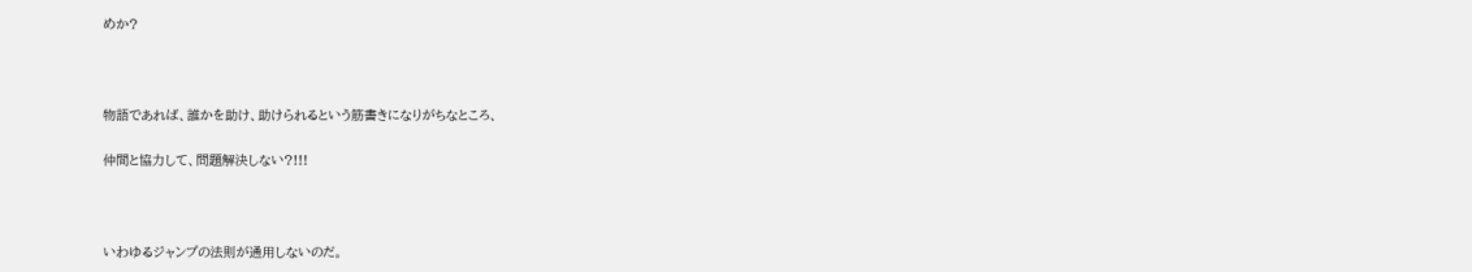めか?



物語であれば、誰かを助け、助けられるという筋書きになりがちなところ、

仲間と協力して、問題解決しない?!!!



いわゆるジャンプの法則が通用しないのだ。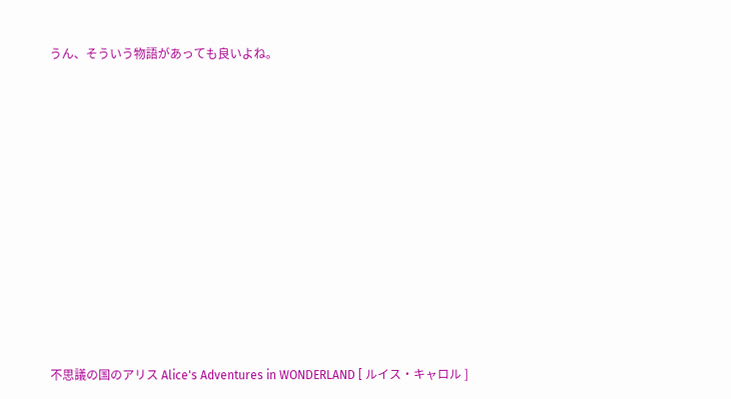うん、そういう物語があっても良いよね。











不思議の国のアリス Alice's Adventures in WONDERLAND [ ルイス・キャロル ]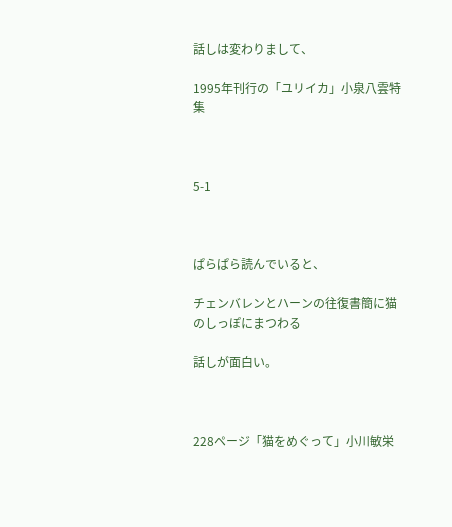話しは変わりまして、

1995年刊行の「ユリイカ」小泉八雲特集



5-1



ぱらぱら読んでいると、

チェンバレンとハーンの往復書簡に猫のしっぽにまつわる

話しが面白い。



228ページ「猫をめぐって」小川敏栄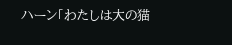ハーン「わたしは大の猫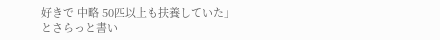好きで 中略 50匹以上も扶養していた」とさらっと書い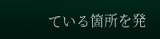ている箇所を発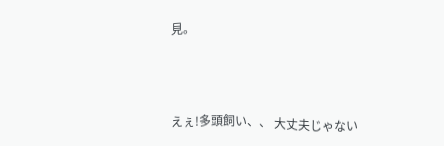見。



えぇ!多頭飼い、、 大丈夫じゃない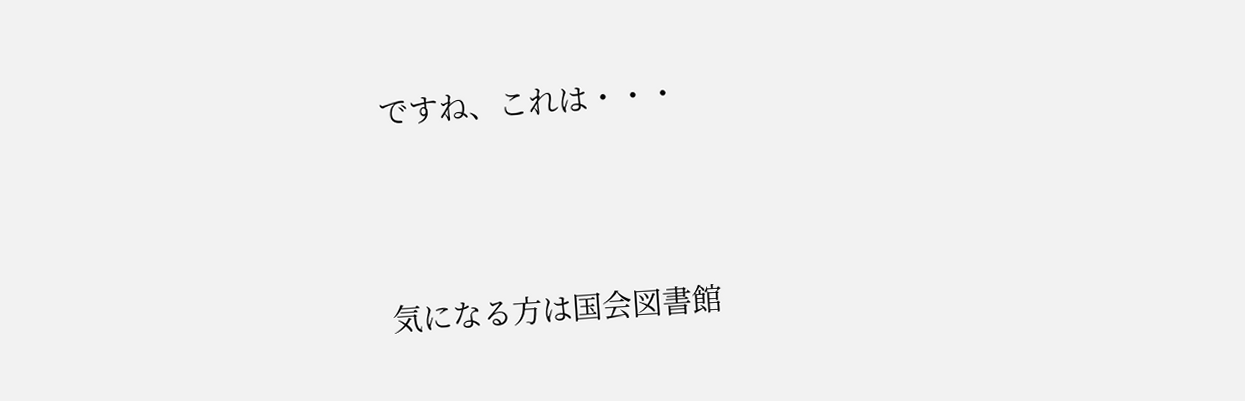ですね、これは・・・



気になる方は国会図書館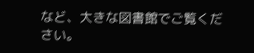など、大きな図書館でご覧ください。